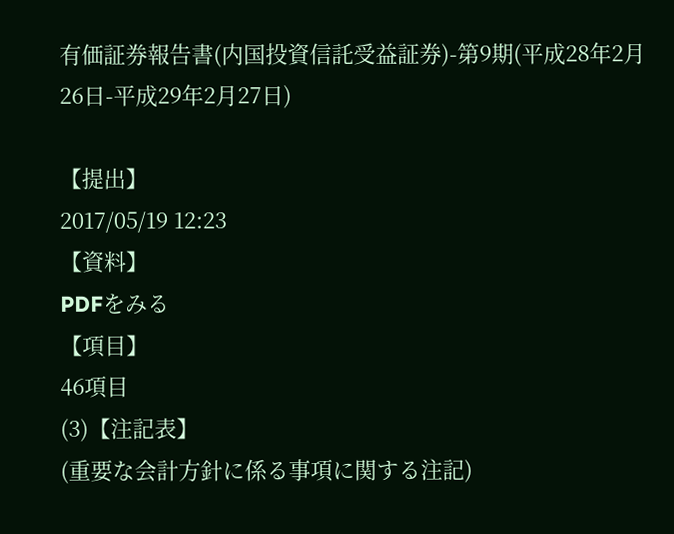有価証券報告書(内国投資信託受益証券)-第9期(平成28年2月26日-平成29年2月27日)

【提出】
2017/05/19 12:23
【資料】
PDFをみる
【項目】
46項目
(3)【注記表】
(重要な会計方針に係る事項に関する注記)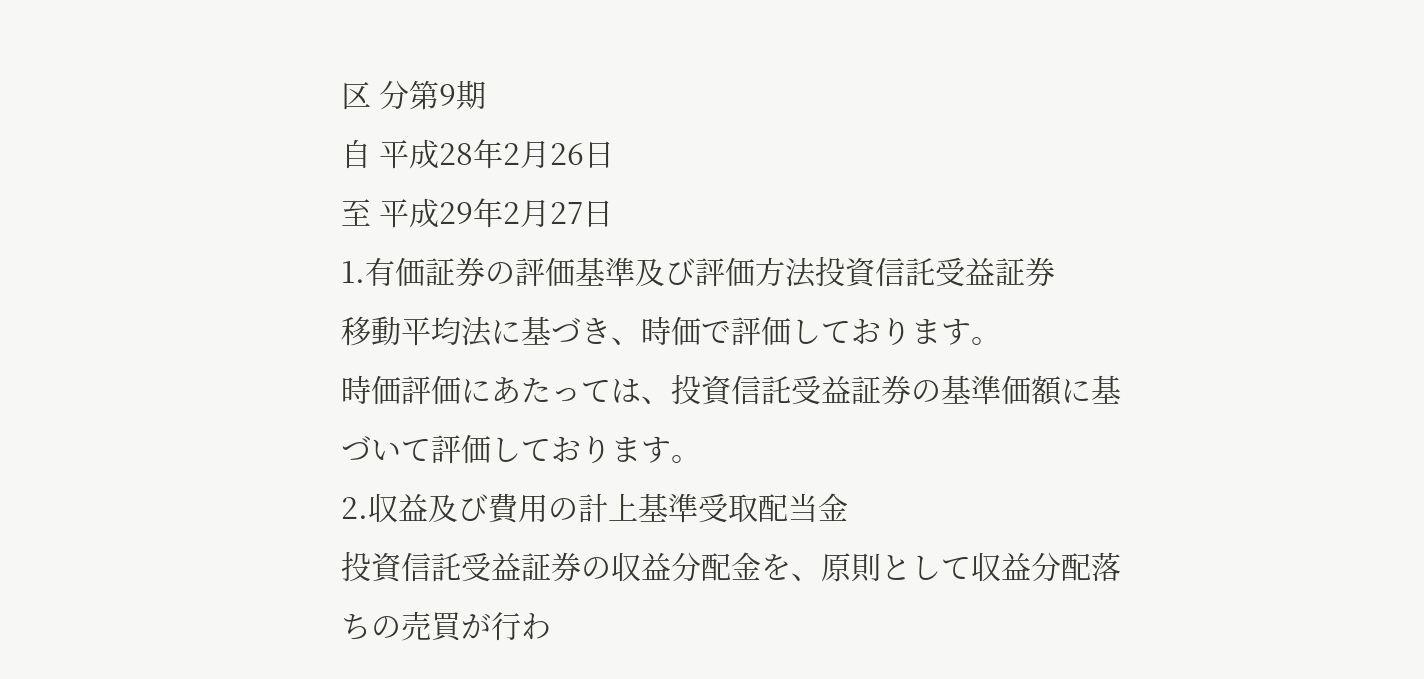区 分第9期
自 平成28年2月26日
至 平成29年2月27日
1.有価証券の評価基準及び評価方法投資信託受益証券
移動平均法に基づき、時価で評価しております。
時価評価にあたっては、投資信託受益証券の基準価額に基づいて評価しております。
2.収益及び費用の計上基準受取配当金
投資信託受益証券の収益分配金を、原則として収益分配落ちの売買が行わ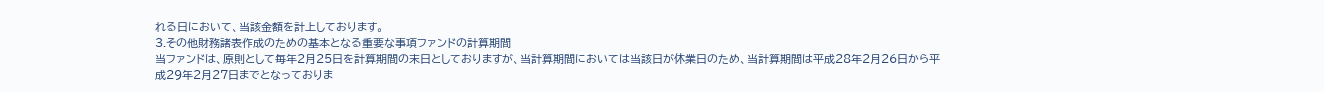れる日において、当該金額を計上しております。
3.その他財務諸表作成のための基本となる重要な事項ファンドの計算期間
当ファンドは、原則として毎年2月25日を計算期間の末日としておりますが、当計算期間においては当該日が休業日のため、当計算期間は平成28年2月26日から平成29年2月27日までとなっておりま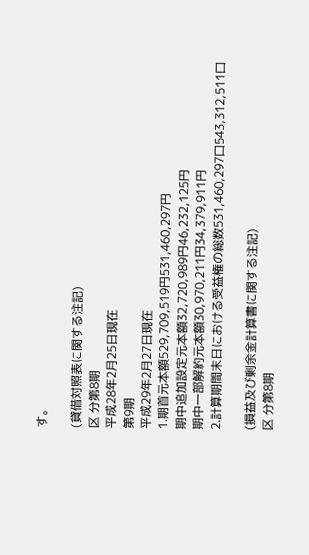す。

(貸借対照表に関する注記)
区 分第8期
平成28年2月25日現在
第9期
平成29年2月27日現在
1.期首元本額529,709,519円531,460,297円
期中追加設定元本額32,720,989円46,232,125円
期中一部解約元本額30,970,211円34,379,911円
2.計算期間末日における受益権の総数531,460,297口543,312,511口

(損益及び剰余金計算書に関する注記)
区 分第8期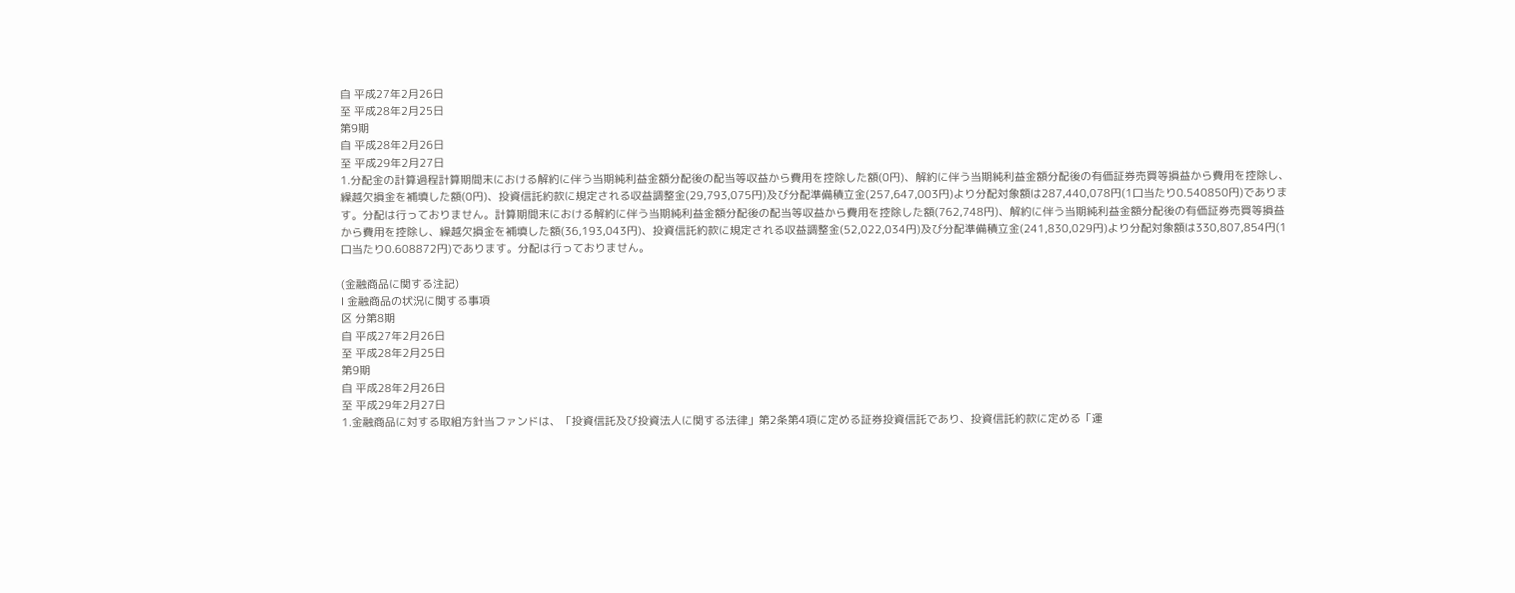自 平成27年2月26日
至 平成28年2月25日
第9期
自 平成28年2月26日
至 平成29年2月27日
1.分配金の計算過程計算期間末における解約に伴う当期純利益金額分配後の配当等収益から費用を控除した額(0円)、解約に伴う当期純利益金額分配後の有価証券売買等損益から費用を控除し、繰越欠損金を補填した額(0円)、投資信託約款に規定される収益調整金(29,793,075円)及び分配準備積立金(257,647,003円)より分配対象額は287,440,078円(1口当たり0.540850円)であります。分配は行っておりません。計算期間末における解約に伴う当期純利益金額分配後の配当等収益から費用を控除した額(762,748円)、解約に伴う当期純利益金額分配後の有価証券売買等損益から費用を控除し、繰越欠損金を補填した額(36,193,043円)、投資信託約款に規定される収益調整金(52,022,034円)及び分配準備積立金(241,830,029円)より分配対象額は330,807,854円(1口当たり0.608872円)であります。分配は行っておりません。

(金融商品に関する注記)
Ⅰ 金融商品の状況に関する事項
区 分第8期
自 平成27年2月26日
至 平成28年2月25日
第9期
自 平成28年2月26日
至 平成29年2月27日
1.金融商品に対する取組方針当ファンドは、「投資信託及び投資法人に関する法律」第2条第4項に定める証券投資信託であり、投資信託約款に定める「運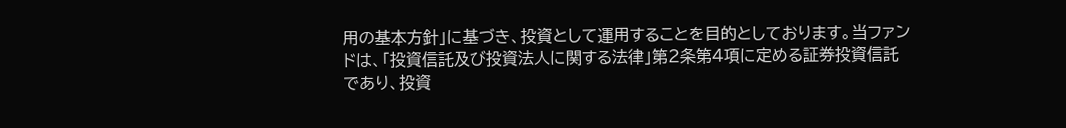用の基本方針」に基づき、投資として運用することを目的としております。当ファンドは、「投資信託及び投資法人に関する法律」第2条第4項に定める証券投資信託であり、投資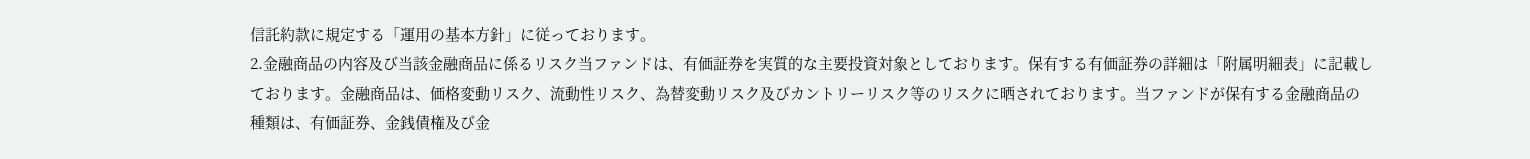信託約款に規定する「運用の基本方針」に従っております。
2.金融商品の内容及び当該金融商品に係るリスク当ファンドは、有価証券を実質的な主要投資対象としております。保有する有価証券の詳細は「附属明細表」に記載しております。金融商品は、価格変動リスク、流動性リスク、為替変動リスク及びカントリーリスク等のリスクに晒されております。当ファンドが保有する金融商品の種類は、有価証券、金銭債権及び金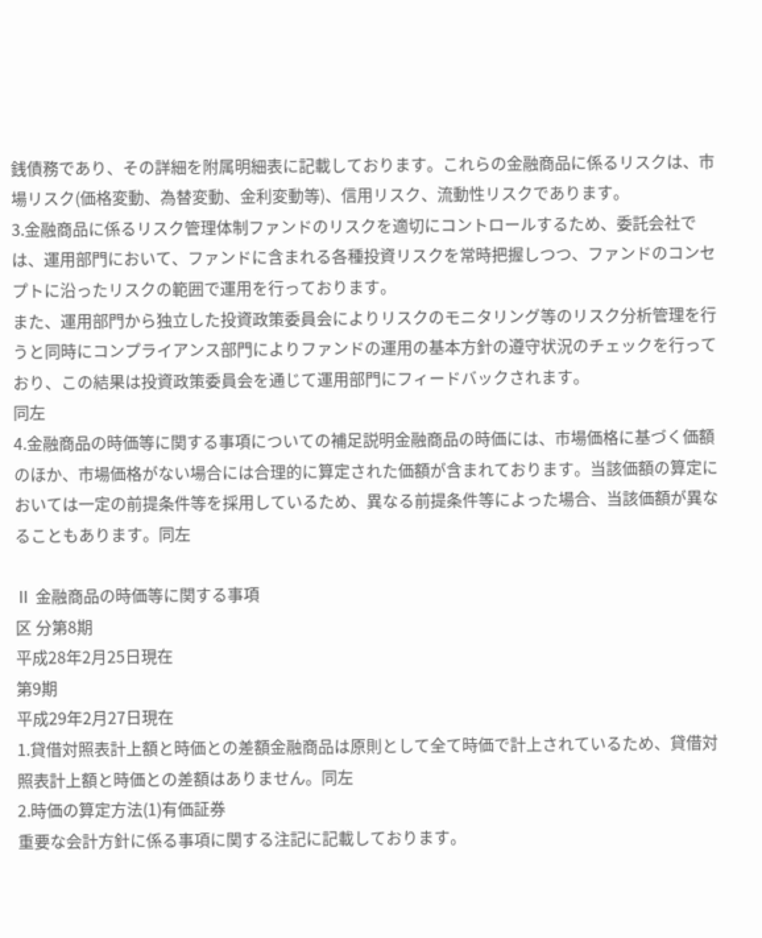銭債務であり、その詳細を附属明細表に記載しております。これらの金融商品に係るリスクは、市場リスク(価格変動、為替変動、金利変動等)、信用リスク、流動性リスクであります。
3.金融商品に係るリスク管理体制ファンドのリスクを適切にコントロールするため、委託会社では、運用部門において、ファンドに含まれる各種投資リスクを常時把握しつつ、ファンドのコンセプトに沿ったリスクの範囲で運用を行っております。
また、運用部門から独立した投資政策委員会によりリスクのモニタリング等のリスク分析管理を行うと同時にコンプライアンス部門によりファンドの運用の基本方針の遵守状況のチェックを行っており、この結果は投資政策委員会を通じて運用部門にフィードバックされます。
同左
4.金融商品の時価等に関する事項についての補足説明金融商品の時価には、市場価格に基づく価額のほか、市場価格がない場合には合理的に算定された価額が含まれております。当該価額の算定においては一定の前提条件等を採用しているため、異なる前提条件等によった場合、当該価額が異なることもあります。同左

Ⅱ 金融商品の時価等に関する事項
区 分第8期
平成28年2月25日現在
第9期
平成29年2月27日現在
1.貸借対照表計上額と時価との差額金融商品は原則として全て時価で計上されているため、貸借対照表計上額と時価との差額はありません。同左
2.時価の算定方法(1)有価証券
重要な会計方針に係る事項に関する注記に記載しております。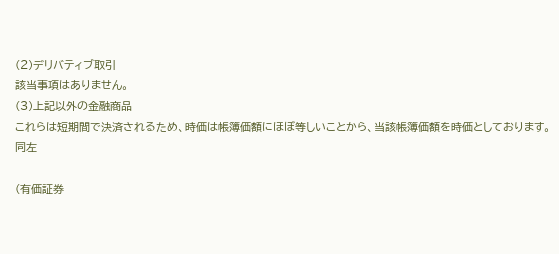(2)デリバティブ取引
該当事項はありません。
(3)上記以外の金融商品
これらは短期間で決済されるため、時価は帳簿価額にほぼ等しいことから、当該帳簿価額を時価としております。
同左

(有価証券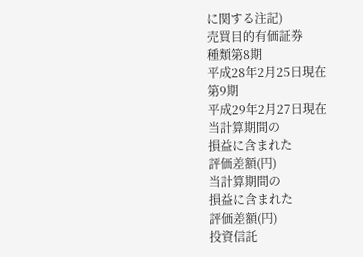に関する注記)
売買目的有価証券
種類第8期
平成28年2月25日現在
第9期
平成29年2月27日現在
当計算期間の
損益に含まれた
評価差額(円)
当計算期間の
損益に含まれた
評価差額(円)
投資信託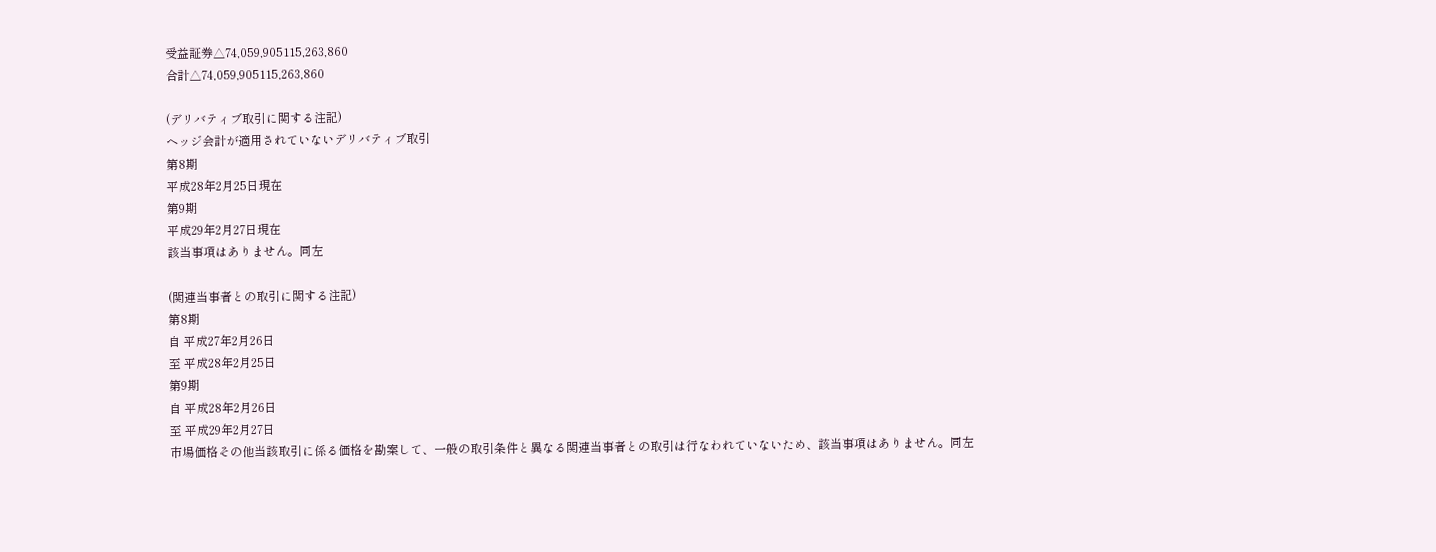受益証券△74,059,905115,263,860
合計△74,059,905115,263,860

(デリバティブ取引に関する注記)
ヘッジ会計が適用されていないデリバティブ取引
第8期
平成28年2月25日現在
第9期
平成29年2月27日現在
該当事項はありません。同左

(関連当事者との取引に関する注記)
第8期
自 平成27年2月26日
至 平成28年2月25日
第9期
自 平成28年2月26日
至 平成29年2月27日
市場価格その他当該取引に係る価格を勘案して、一般の取引条件と異なる関連当事者との取引は行なわれていないため、該当事項はありません。同左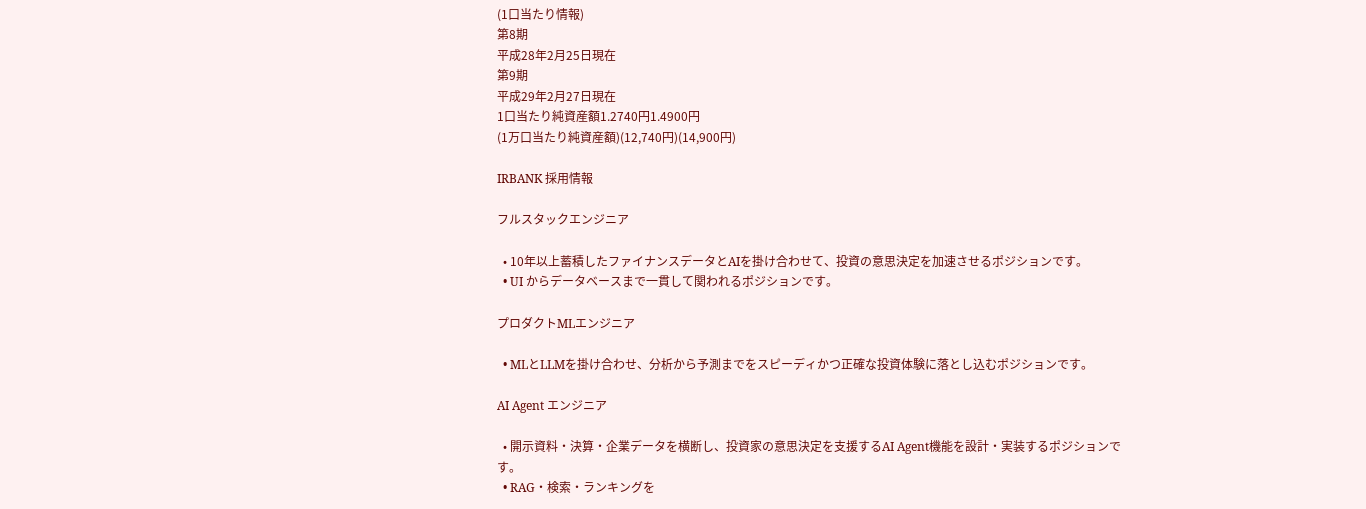(1口当たり情報)
第8期
平成28年2月25日現在
第9期
平成29年2月27日現在
1口当たり純資産額1.2740円1.4900円
(1万口当たり純資産額)(12,740円)(14,900円)

IRBANK 採用情報

フルスタックエンジニア

  • 10年以上蓄積したファイナンスデータとAIを掛け合わせて、投資の意思決定を加速させるポジションです。
  • UI からデータベースまで一貫して関われるポジションです。

プロダクトMLエンジニア

  • MLとLLMを掛け合わせ、分析から予測までをスピーディかつ正確な投資体験に落とし込むポジションです。

AI Agent エンジニア

  • 開示資料・決算・企業データを横断し、投資家の意思決定を支援するAI Agent機能を設計・実装するポジションです。
  • RAG・検索・ランキングを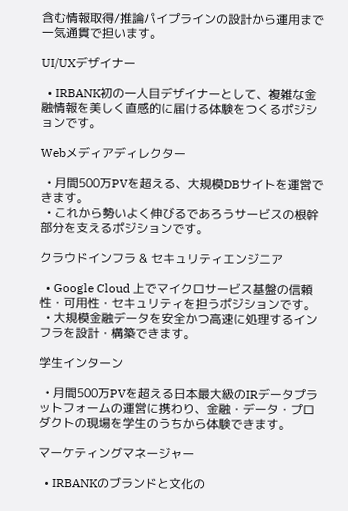含む情報取得/推論パイプラインの設計から運用まで一気通貫で担います。

UI/UXデザイナー

  • IRBANK初の一人目デザイナーとして、複雑な金融情報を美しく直感的に届ける体験をつくるポジションです。

Webメディアディレクター

  • 月間500万PVを超える、大規模DBサイトを運営できます。
  • これから勢いよく伸びるであろうサービスの根幹部分を支えるポジションです。

クラウドインフラ & セキュリティエンジニア

  • Google Cloud 上でマイクロサービス基盤の信頼性・可用性・セキュリティを担うポジションです。
  • 大規模金融データを安全かつ高速に処理するインフラを設計・構築できます。

学生インターン

  • 月間500万PVを超える日本最大級のIRデータプラットフォームの運営に携わり、金融・データ・プロダクトの現場を学生のうちから体験できます。

マーケティングマネージャー

  • IRBANKのブランドと文化の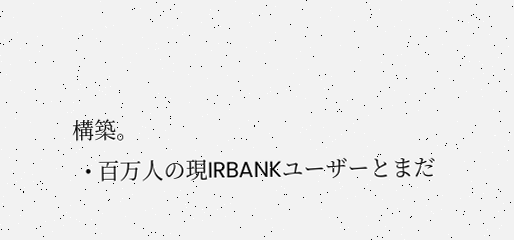構築。
  • 百万人の現IRBANKユーザーとまだ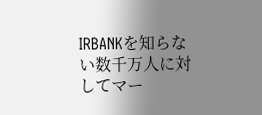IRBANKを知らない数千万人に対してマー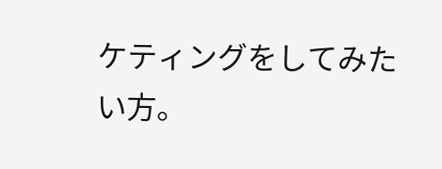ケティングをしてみたい方。